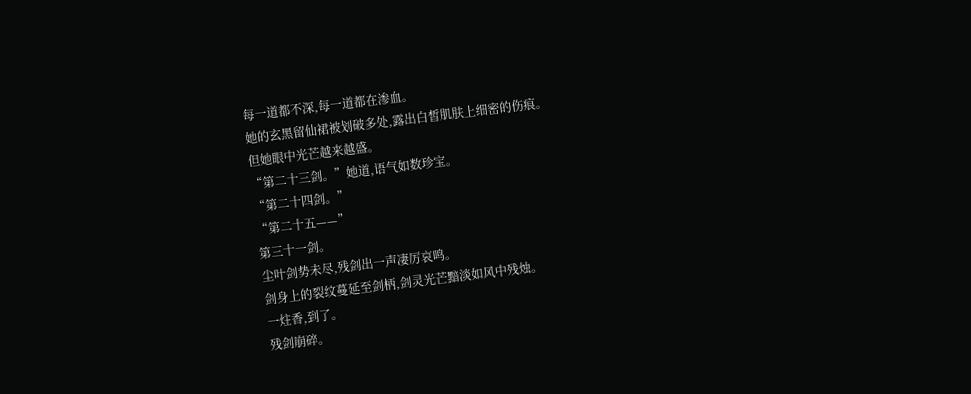每一道都不深,每一道都在渗血。
她的玄黑留仙裙被划破多处,露出白皙肌肤上细密的伤痕。
但她眼中光芒越来越盛。
“第二十三剑。”她道,语气如数珍宝。
“第二十四剑。”
“第二十五——”
第三十一剑。
尘叶剑势未尽,残剑出一声凄厉哀鸣。
剑身上的裂纹蔓延至剑柄,剑灵光芒黯淡如风中残烛。
一炷香,到了。
残剑崩碎。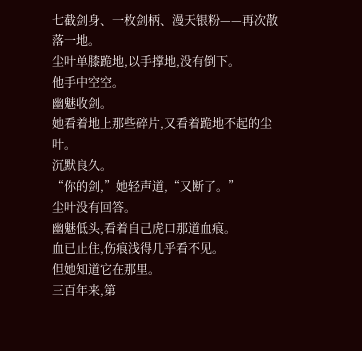七截剑身、一枚剑柄、漫天银粉——再次散落一地。
尘叶单膝跪地,以手撑地,没有倒下。
他手中空空。
幽魅收剑。
她看着地上那些碎片,又看着跪地不起的尘叶。
沉默良久。
“你的剑,”她轻声道,“又断了。”
尘叶没有回答。
幽魅低头,看着自己虎口那道血痕。
血已止住,伤痕浅得几乎看不见。
但她知道它在那里。
三百年来,第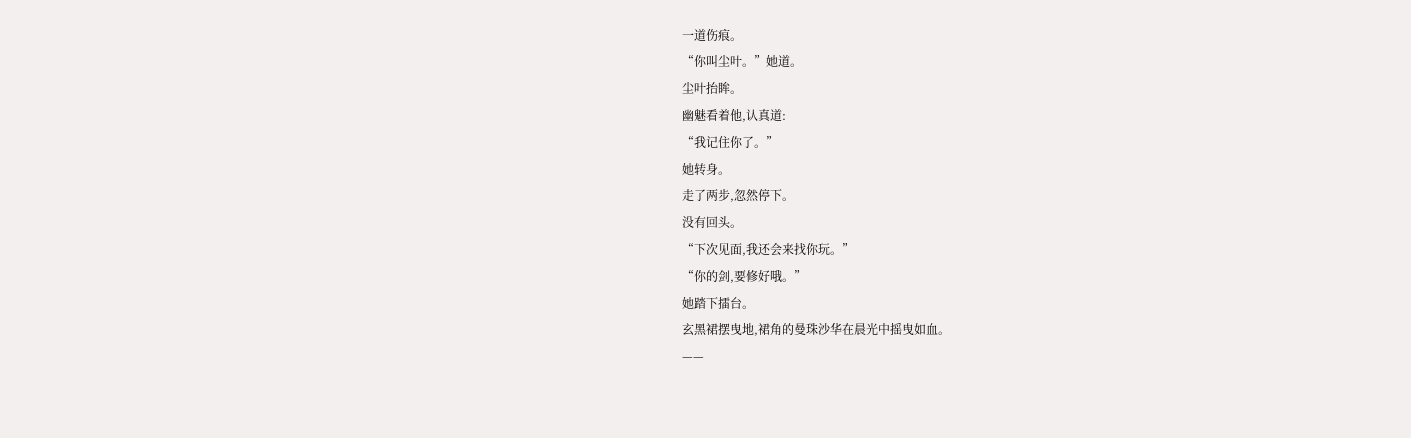一道伤痕。
“你叫尘叶。”她道。
尘叶抬眸。
幽魅看着他,认真道:
“我记住你了。”
她转身。
走了两步,忽然停下。
没有回头。
“下次见面,我还会来找你玩。”
“你的剑,要修好哦。”
她踏下擂台。
玄黑裙摆曳地,裙角的曼珠沙华在晨光中摇曳如血。
——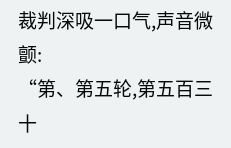裁判深吸一口气,声音微颤:
“第、第五轮,第五百三十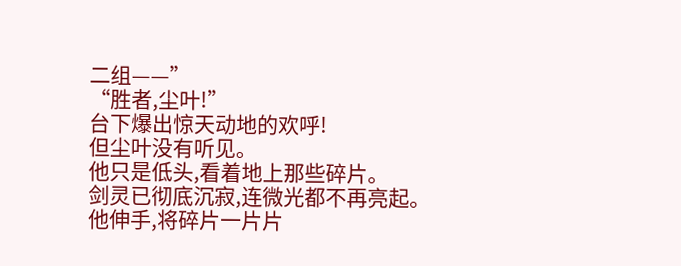二组——”
“胜者,尘叶!”
台下爆出惊天动地的欢呼!
但尘叶没有听见。
他只是低头,看着地上那些碎片。
剑灵已彻底沉寂,连微光都不再亮起。
他伸手,将碎片一片片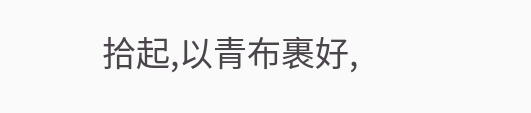拾起,以青布裹好,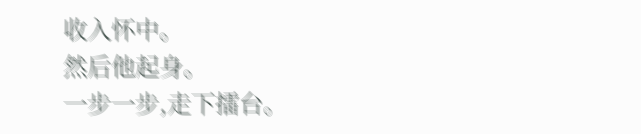收入怀中。
然后他起身。
一步一步,走下擂台。